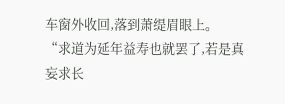车窗外收回,落到萧缇眉眼上。
“求道为延年益寿也就罢了,若是真妄求长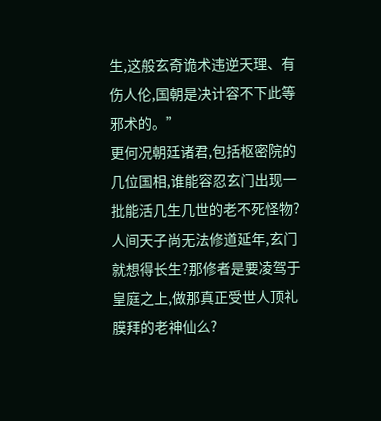生,这般玄奇诡术违逆天理、有伤人伦,国朝是决计容不下此等邪术的。”
更何况朝廷诸君,包括枢密院的几位国相,谁能容忍玄门出现一批能活几生几世的老不死怪物?
人间天子尚无法修道延年,玄门就想得长生?那修者是要凌驾于皇庭之上,做那真正受世人顶礼膜拜的老神仙么?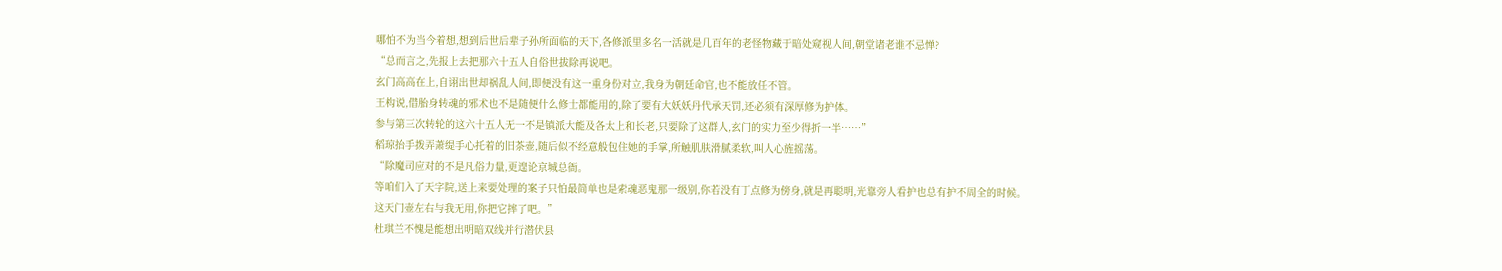哪怕不为当今着想,想到后世后辈子孙所面临的天下,各修派里多名一活就是几百年的老怪物藏于暗处窥视人间,朝堂诸老谁不忌惮?
“总而言之,先报上去把那六十五人自俗世拔除再说吧。
玄门高高在上,自诩出世却祸乱人间,即便没有这一重身份对立,我身为朝廷命官,也不能放任不管。
王构说,借胎身转魂的邪术也不是随便什么修士都能用的,除了要有大妖妖丹代承天罚,还必须有深厚修为护体。
参与第三次转轮的这六十五人无一不是镇派大能及各太上和长老,只要除了这群人,玄门的实力至少得折一半……”
稻琼抬手拨弄萧缇手心托着的旧茶壶,随后似不经意般包住她的手掌,所触肌肤滑腻柔软,叫人心旌摇荡。
“除魔司应对的不是凡俗力量,更遑论京城总衙。
等咱们入了天字院,送上来要处理的案子只怕最简单也是索魂恶鬼那一级别,你若没有丁点修为傍身,就是再聪明,光靠旁人看护也总有护不周全的时候。
这天门壶左右与我无用,你把它摔了吧。”
杜琪兰不愧是能想出明暗双线并行潜伏县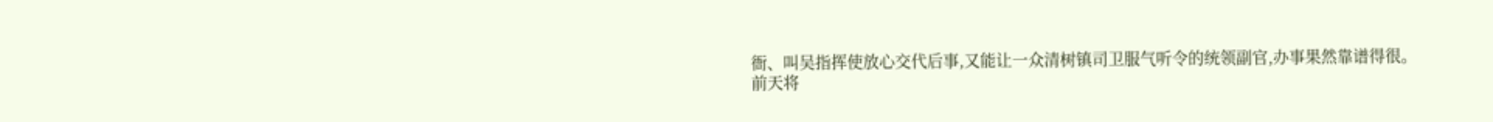衙、叫吴指挥使放心交代后事,又能让一众清树镇司卫服气听令的统领副官,办事果然靠谱得很。
前天将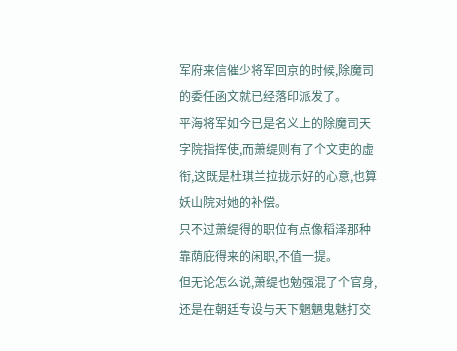军府来信催少将军回京的时候,除魔司的委任函文就已经落印派发了。
平海将军如今已是名义上的除魔司天字院指挥使,而萧缇则有了个文吏的虚衔,这既是杜琪兰拉拢示好的心意,也算妖山院对她的补偿。
只不过萧缇得的职位有点像稻泽那种靠荫庇得来的闲职,不值一提。
但无论怎么说,萧缇也勉强混了个官身,还是在朝廷专设与天下魍魉鬼魅打交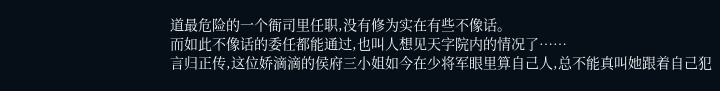道最危险的一个衙司里任职,没有修为实在有些不像话。
而如此不像话的委任都能通过,也叫人想见天字院内的情况了……
言归正传,这位娇滴滴的侯府三小姐如今在少将军眼里算自己人,总不能真叫她跟着自己犯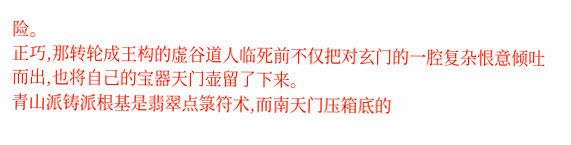险。
正巧,那转轮成王构的虚谷道人临死前不仅把对玄门的一腔复杂恨意倾吐而出,也将自己的宝器天门壶留了下来。
青山派铸派根基是翡翠点箓符术,而南天门压箱底的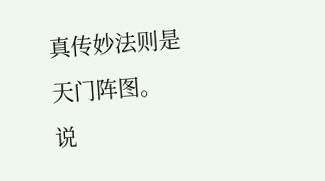真传妙法则是天门阵图。
说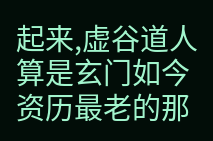起来,虚谷道人算是玄门如今资历最老的那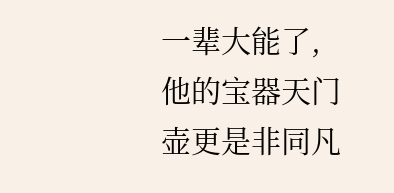一辈大能了,他的宝器天门壶更是非同凡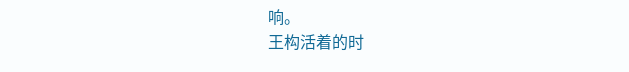响。
王构活着的时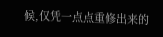候,仅凭一点点重修出来的